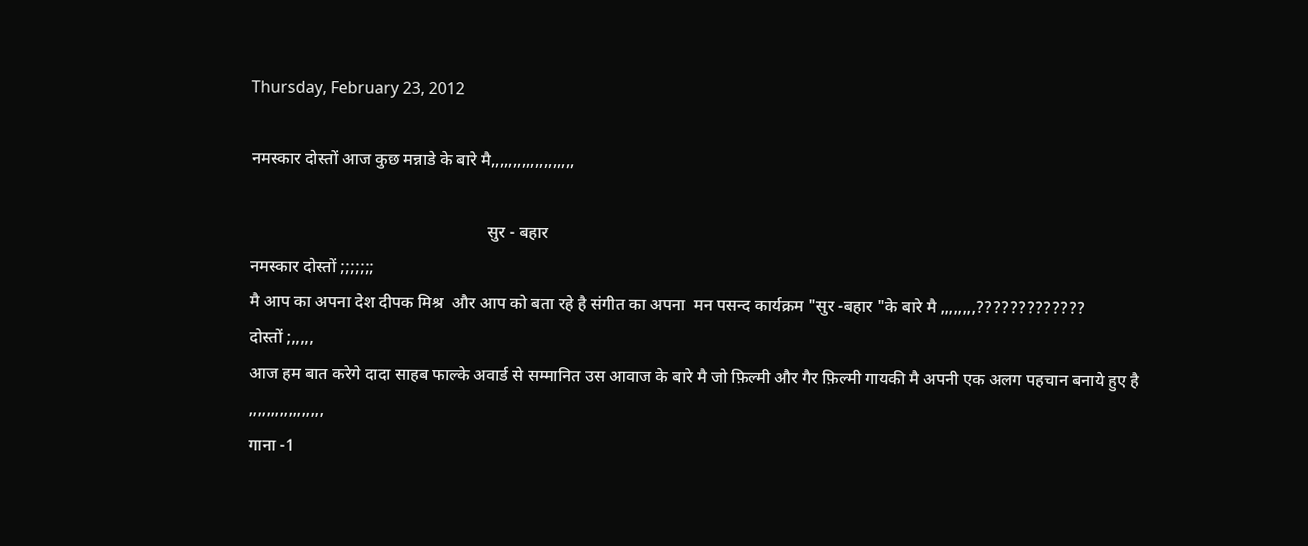Thursday, February 23, 2012

नमस्कार दोस्तों आज कुछ मन्नाडे के बारे मै,,,,,,,,,,,,,,,,,,,

                                                         सुर - बहार
नमस्कार दोस्तों ;;;;;;;
मै आप का अपना देश दीपक मिश्र  और आप को बता रहे है संगीत का अपना  मन पसन्द कार्यक्रम "सुर -बहार "के बारे मै ,,,,,,,,?????????????
दोस्तों ;,,,,,
आज हम बात करेगे दादा साहब फाल्के अवार्ड से सम्मानित उस आवाज के बारे मै जो फ़िल्मी और गैर फ़िल्मी गायकी मै अपनी एक अलग पहचान बनाये हुए है ,,,,,,,,,,,,,,,,,
गाना -1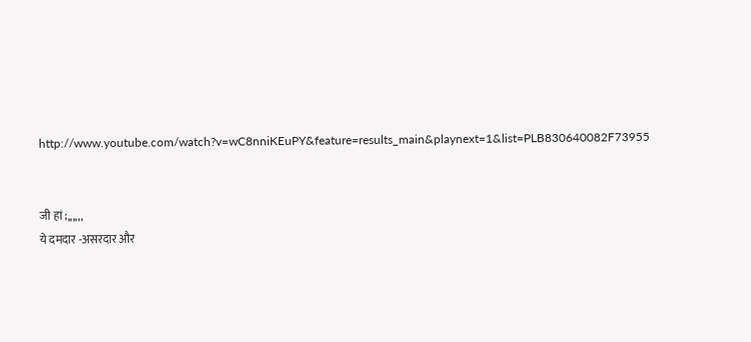http://www.youtube.com/watch?v=wC8nniKEuPY&feature=results_main&playnext=1&list=PLB830640082F73955


जी हां ;,,,,,,
ये दमदार -असरदार और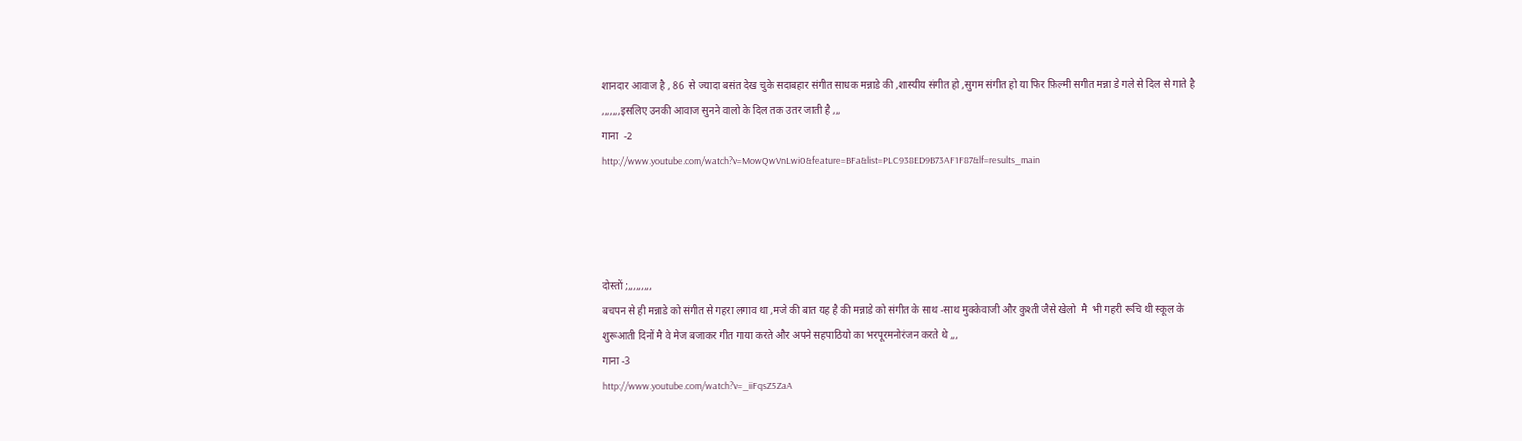शानदार आवाज है , 86  से ज्यादा बसंत देख चुके सदाबहार संगीत साधक मन्नाडे की ,शास्यीय संगीत हो ,सुगम संगीत हो या फिर फ़िल्मी सगीत मन्ना डे गले से दिल से गाते है ,,,,,,,इसलिए उनकी आवाज सुनने वालो के दिल तक उतर जाती है ,,,
गाना  -2
http://www.youtube.com/watch?v=MowQwVnLwi0&feature=BFa&list=PLC938ED9B73AF1F87&lf=results_main




दोस्तों ;,,,,,,,,,
बचपन से ही मन्नाडे को संगीत से गहरा लगाव था ,मजे की बात यह है की मन्नाडे को संगीत के साथ -साथ मुक्केवाजी और कुश्ती जैसे खेलो  मै  भी गहरी रूचि थी स्कूल के शुरूआती दिनों मै वे मेज बजाकर गीत गाया करते और अपने सहपाठियो का भरपूरमनोरंजन करते थे ,,,
गाना -3
http://www.youtube.com/watch?v=_iiFqsZ5ZaA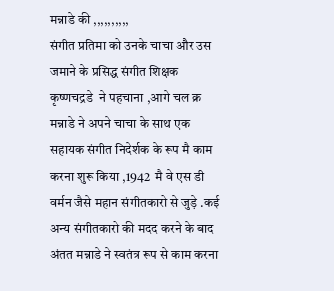मन्नाडे की ,,,,,,,,,,
संगीत प्रतिमा को उनके चाचा और उस जमाने के प्रसिद्ध संगीत शिक्षक कृष्णचद्रडे  ने पहचाना ,आगे चल क्र मन्नाडे ने अपने चाचा के साथ एक सहायक संगीत निदेर्शक के रूप मै काम करना शुरू किया ,1942  मै वे एस डी वर्मन जैसे महान संगीतकारो से जुड़े .कई अन्य संगीतकारो की मदद करने के बाद अंतत मन्नाडे ने स्वतंत्र रूप से काम करना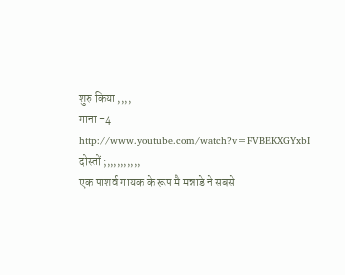शुरु किया ,,,,
गाना -4
http://www.youtube.com/watch?v=FVBEKXGYxbI
दोस्तों ;,,,,,,,,,,
एक पाशर्व गायक के रूप मै मन्नाडे ने सबसे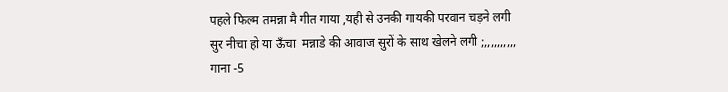पहले फिल्म तमन्ना मै गीत गाया ,यही से उनकी गायकी परवान चड़ने लगी
सुर नीचा हो या ऊँचा  मन्नाडे की आवाज सुरों के साथ खेलने लगी ;,,,,,,,,,,
गाना -5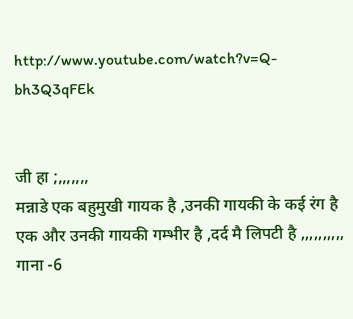http://www.youtube.com/watch?v=Q-bh3Q3qFEk


जी हा ;,,,,,,,
मन्नाडे एक बहुमुखी गायक है ,उनकी गायकी के कई रंग है एक और उनकी गायकी गम्भीर है ,दर्द मै लिपटी है ,,,,,,,,,,
गाना -6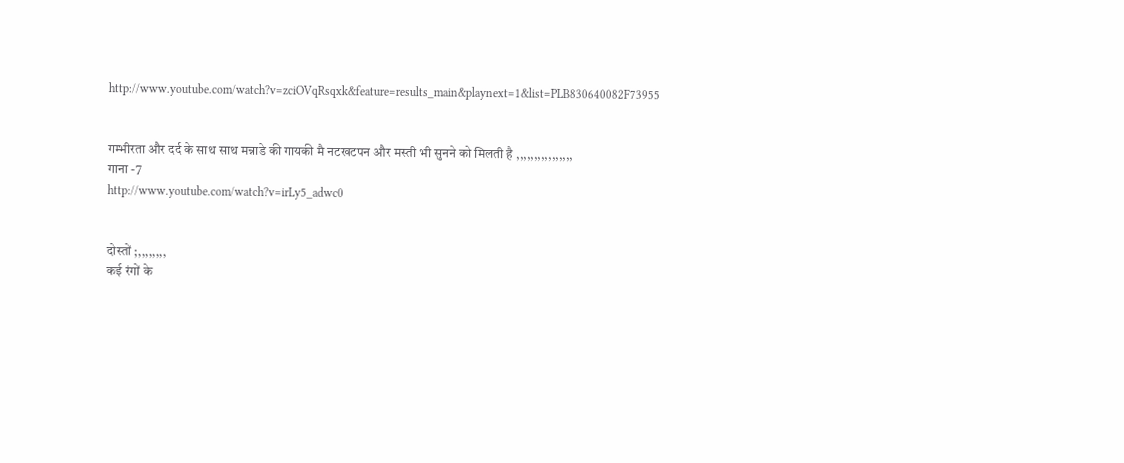http://www.youtube.com/watch?v=zciOVqRsqxk&feature=results_main&playnext=1&list=PLB830640082F73955


गम्भीरता और दर्द के साथ साथ मन्नाडे की गायकी मै नटखटपन और मस्ती भी सुनने को मिलती है ,,,,,,,,,,,,,,,,
गाना -7
http://www.youtube.com/watch?v=irLy5_adwc0


दोस्तों ;,,,,,,,,
कई रंगों के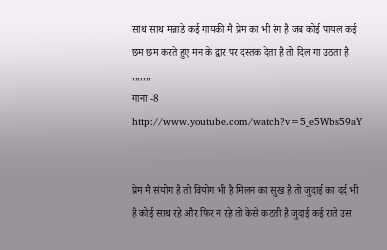साथ साथ मन्नाडे कई गायकी मै प्रेम का भी रंग है जब कोई पायल कई छम छम करते हुए मन के द्वार पर दस्तक देता है तो दिल गा उठता है ,,,,,,,
गाना -8
http://www.youtube.com/watch?v=5_e5Wbs59aY


प्रेम मै संयोग है तो वियोग भी है मिलन का सुख है तो जुदाई का दर्द भी है कोई साथ रहे और फिर न रहे तो केसे कटती है जुदाई कई राते उस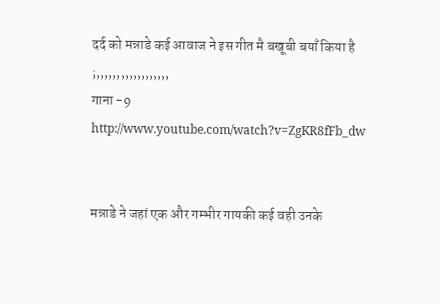दर्द को मन्नाडे कई आवाज ने इस गीत मै बखूबी बयाँ किया है ;,,,,,,,,,,,,,,,,,,
गाना -9
http://www.youtube.com/watch?v=ZgKR8fFb_dw


मन्नाडे ने जहां एक और गम्भीर गायकी कई वही उनके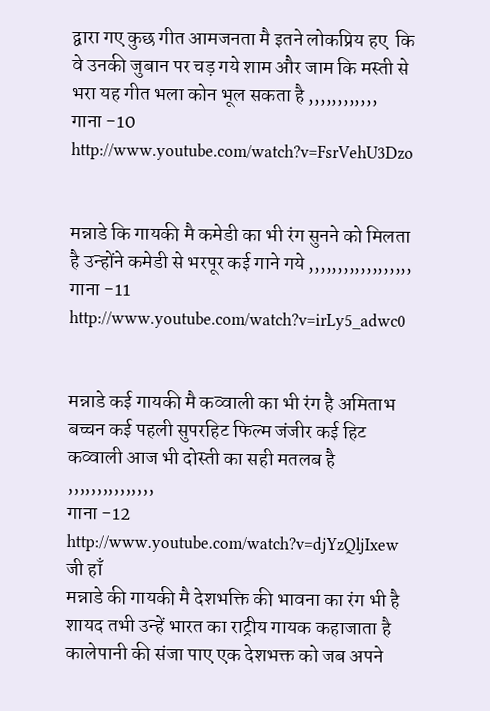द्वारा गए कुछ गीत आमजनता मै इतने लोकप्रिय हए  कि वे उनकी जुबान पर चड़ गये शाम और जाम कि मस्ती से भरा यह गीत भला कोन भूल सकता है ,,,,,,,,,,,,
गाना -10
http://www.youtube.com/watch?v=FsrVehU3Dzo


मन्नाडे कि गायकी मै कमेडी का भी रंग सुनने को मिलता है उन्होंने कमेडी से भरपूर कई गाने गये ,,,,,,,,,,,,,,,,,,
गाना -11
http://www.youtube.com/watch?v=irLy5_adwc0


मन्नाडे कई गायकी मै कव्वाली का भी रंग है अमिताभ बच्चन कई पहली सुपरहिट फिल्म जंजीर कई हिट कव्वाली आज भी दोस्ती का सही मतलब है ,,,,,,,,,,,,,,,
गाना -12
http://www.youtube.com/watch?v=djYzQljIxew
जी हाँ
मन्नाडे की गायकी मै देशभक्ति की भावना का रंग भी है शायद तभी उन्हें भारत का राट्रीय गायक कहाजाता है कालेपानी की संजा पाए एक देशभक्त को जब अपने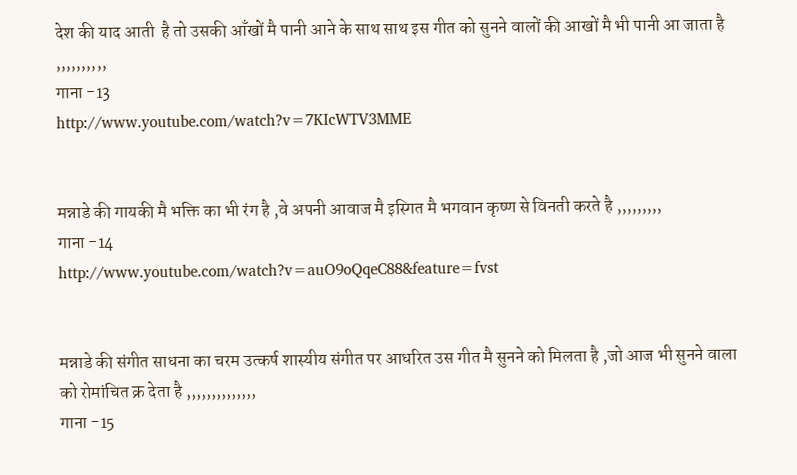देश की याद आती  है तो उसकी आँखों मै पानी आने के साथ साथ इस गीत को सुनने वालों की आखों मै भी पानी आ जाता है ,,,,,,,,,,
गाना -13
http://www.youtube.com/watch?v=7KIcWTV3MME


मन्नाडे की गायकी मै भक्ति का भी रंग है ,वे अपनी आवाज मै इस्गित मै भगवान कृष्ण से विनती करते है ,,,,,,,,,
गाना -14
http://www.youtube.com/watch?v=auO9oQqeC88&feature=fvst


मन्नाडे की संगीत साधना का चरम उत्कर्ष शास्यीय संगीत पर आधरित उस गीत मै सुनने को मिलता है ,जो आज भी सुनने वाला को रोमांचित क्र देता है ,,,,,,,,,,,,,,
गाना -15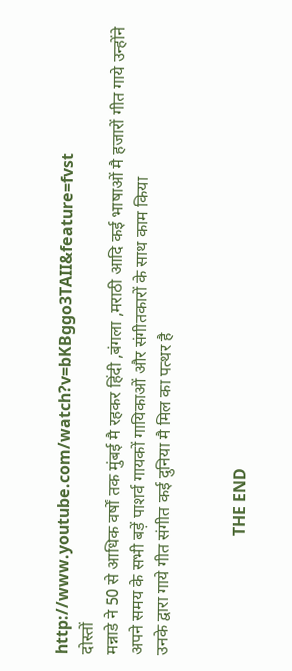http://www.youtube.com/watch?v=bKBggo3TAII&feature=fvst
दोस्तों
मन्नाडे ने 50 से आधिक वर्षों तक मुंबई मै रहकर हिंदी ,बंगला ,मराठी आदि कई भाषाओं मै हजारों गीत गाये उन्होंने अपने समय के सभी बड़ें पाशर्व गायकों गायिकाओं और संगीतकारों के साथ काम किया
उनके द्वारा गाये गीत संगीत कई दुनिया मै मिल का पत्थर है


                              THE END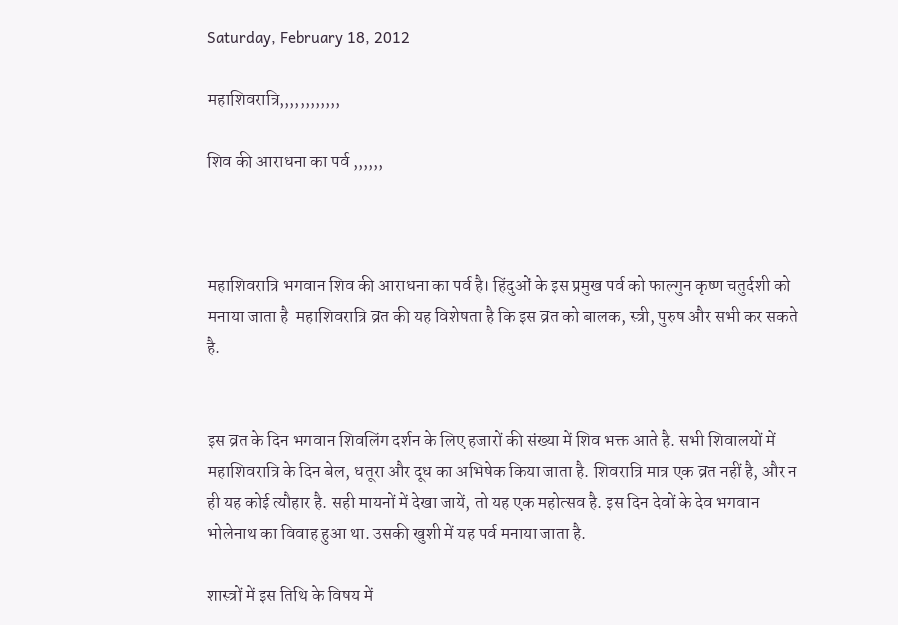Saturday, February 18, 2012

महाशिवरात्रि,,,,,,,,,,,,

शिव की आराधना का पर्व ,,,,,,



महाशिवरात्रि भगवान शिव की आराधना का पर्व है। हिंदुओं के इस प्रमुख पर्व को फाल्गुन कृष्ण चतुर्दशी को मनाया जाता है  महाशिवरात्रि व्रत की यह विशेषता है कि इस व्रत को बालक, स्त्री, पुरुष और सभी कर सकते है.


इस व्रत के दिन भगवान शिवलिंग दर्शन के लिए हजारों की संख्या में शिव भक्त आते है. सभी शिवालयों में महाशिवरात्रि के दिन बेल, धतूरा और दूध का अभिषेक किया जाता है. शिवरात्रि मात्र एक व्रत नहीं है, और न ही यह कोई त्यौहार है. सही मायनों में देखा जायें, तो यह एक महोत्सव है. इस दिन देवों के देव भगवान भोलेनाथ का विवाह हुआ था. उसकी खुशी में यह पर्व मनाया जाता है.

शास्त्रों में इस तिथि के विषय में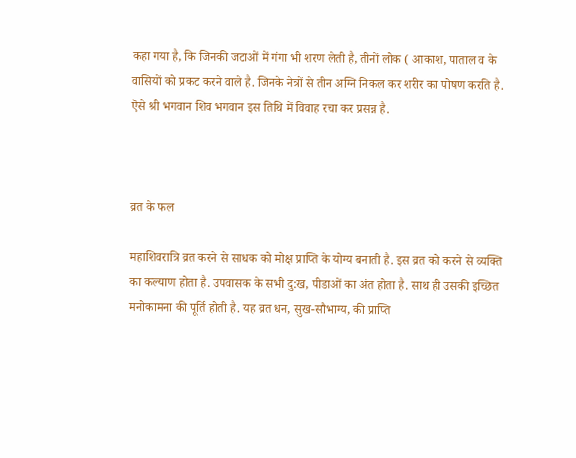कहा गया है, कि जिनकी जटाओं में गंगा भी शरण लेती है, तीनों लोक ( आकाश, पाताल व के वासियों को प्रकट करने वाले है. जिनके नेत्रों से तीन अग्नि निकल कर शरीर का पोषण करति है. ऎसे श्री भगवान शिव भगवान इस तिथि में विवाह रचा कर प्रसन्न है.



व्रत के फल

महाशिवरात्रि व्रत करने से साधक को मोक्ष प्राप्ति के योग्य बनाती है. इस व्रत को करने से व्यक्ति का कल्याण होता है. उपवासक के सभी दु:ख, पीडाओं का अंत होता है. साथ ही उसकी इच्छित मनोकामना की पूर्ति होती है. यह व्रत धन, सुख-सौभाग्य, की प्राप्ति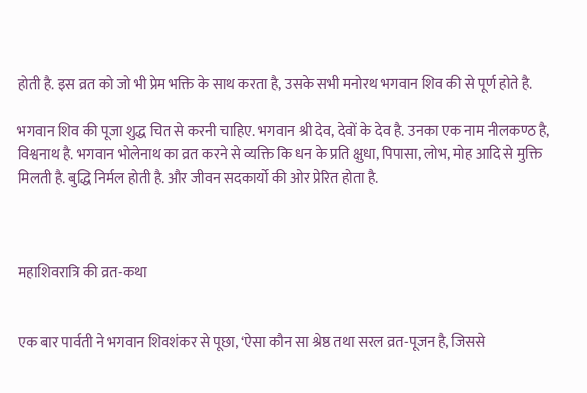होती है. इस व्रत को जो भी प्रेम भक्ति के साथ करता है, उसके सभी मनोरथ भगवान शिव की से पूर्ण होते है.

भगवान शिव की पूजा शुद्ध चित से करनी चाहिए. भगवान श्री देव, देवों के देव है. उनका एक नाम नीलकण्ठ है, विश्वनाथ है. भगवान भोलेनाथ का व्रत करने से व्यक्ति कि धन के प्रति क्षुधा, पिपासा, लोभ, मोह आदि से मुक्ति मिलती है. बुद्धि निर्मल होती है. और जीवन सदकार्यो की ओर प्रेरित होता है.



महाशिवरात्रि की व्रत-कथा


एक बार पार्वती ने भगवान शिवशंकर से पूछा, ‘ऐसा कौन सा श्रेष्ठ तथा सरल व्रत-पूजन है, जिससे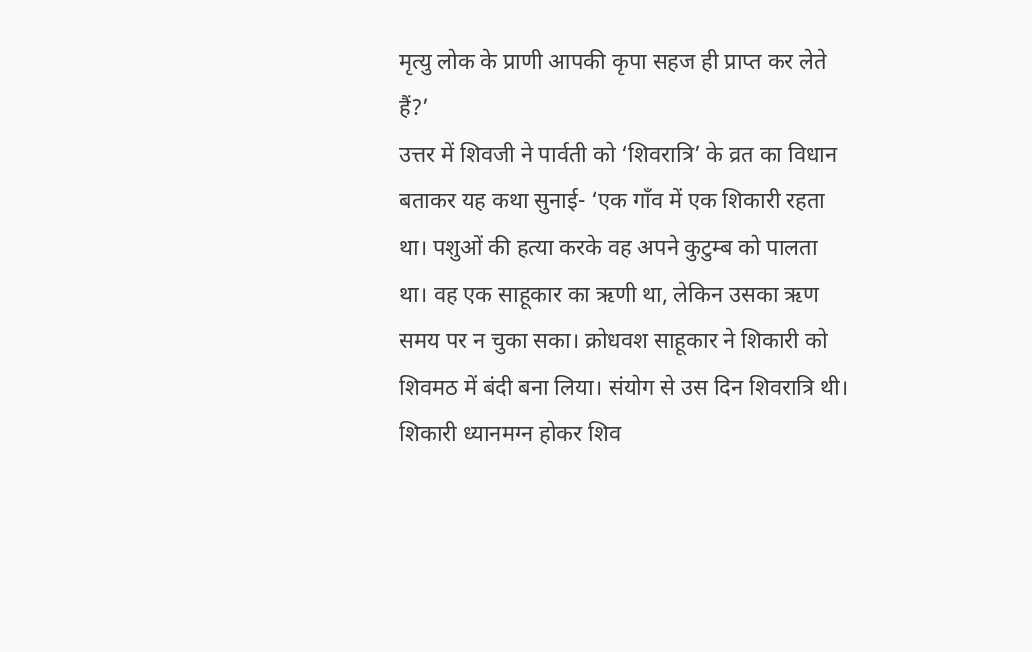मृत्यु लोक के प्राणी आपकी कृपा सहज ही प्राप्त कर लेते हैं?’
उत्तर में शिवजी ने पार्वती को ‘शिवरात्रि’ के व्रत का विधान बताकर यह कथा सुनाई- ‘एक गाँव में एक शिकारी रहता था। पशुओं की हत्या करके वह अपने कुटुम्ब को पालता था। वह एक साहूकार का ऋणी था, लेकिन उसका ऋण समय पर न चुका सका। क्रोधवश साहूकार ने शिकारी को शिवमठ में बंदी बना लिया। संयोग से उस दिन शिवरात्रि थी।
शिकारी ध्यानमग्न होकर शिव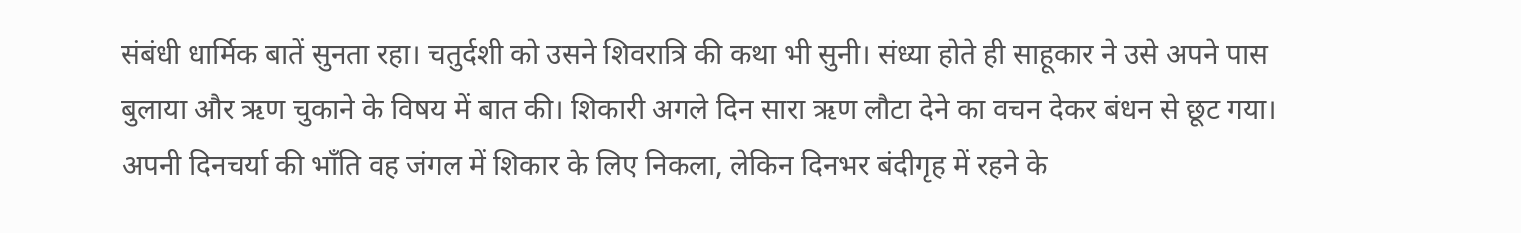संबंधी धार्मिक बातें सुनता रहा। चतुर्दशी को उसने शिवरात्रि की कथा भी सुनी। संध्या होते ही साहूकार ने उसे अपने पास बुलाया और ऋण चुकाने के विषय में बात की। शिकारी अगले दिन सारा ऋण लौटा देने का वचन देकर बंधन से छूट गया।
अपनी दिनचर्या की भाँति वह जंगल में शिकार के लिए निकला, लेकिन दिनभर बंदीगृह में रहने के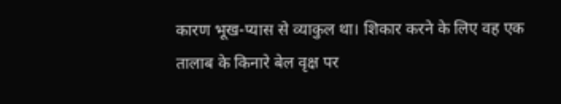कारण भूख-प्यास से व्याकुल था। शिकार करने के लिए वह एक तालाब के किनारे बेल वृक्ष पर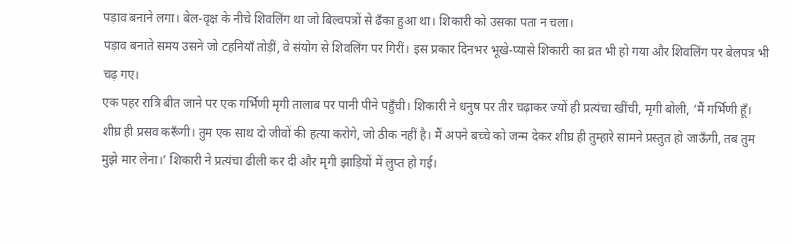पड़ाव बनाने लगा। बेल-वृक्ष के नीचे शिवलिंग था जो बिल्वपत्रों से ढँका हुआ था। शिकारी को उसका पता न चला।
पड़ाव बनाते समय उसने जो टहनियाँ तोड़ीं, वे संयोग से शिवलिंग पर गिरीं। इस प्रकार दिनभर भूखे-प्यासे शिकारी का व्रत भी हो गया और शिवलिंग पर बेलपत्र भी चढ़ गए।
एक पहर रात्रि बीत जाने पर एक गर्भिणी मृगी तालाब पर पानी पीने पहुँची। शिकारी ने धनुष पर तीर चढ़ाकर ज्यों ही प्रत्यंचा खींची, मृगी बोली, ‘मैं गर्भिणी हूँ। शीघ्र ही प्रसव करूँगी। तुम एक साथ दो जीवों की हत्या करोगे, जो ठीक नहीं है। मैं अपने बच्चे को जन्म देकर शीघ्र ही तुम्हारे सामने प्रस्तुत हो जाऊँगी, तब तुम मुझे मार लेना।’ शिकारी ने प्रत्यंचा ढीली कर दी और मृगी झाड़ियों में लुप्त हो गई।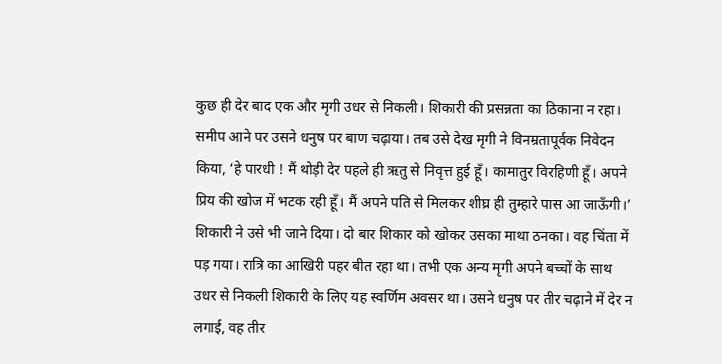कुछ ही देर बाद एक और मृगी उधर से निकली। शिकारी की प्रसन्नता का ठिकाना न रहा। समीप आने पर उसने धनुष पर बाण चढ़ाया। तब उसे देख मृगी ने विनम्रतापूर्वक निवेदन किया, ‘हे पारधी ! मैं थोड़ी देर पहले ही ऋतु से निवृत्त हुई हूँ। कामातुर विरहिणी हूँ। अपने प्रिय की खोज में भटक रही हूँ। मैं अपने पति से मिलकर शीघ्र ही तुम्हारे पास आ जाऊँगी।’
शिकारी ने उसे भी जाने दिया। दो बार शिकार को खोकर उसका माथा ठनका। वह चिंता में पड़ गया। रात्रि का आखिरी पहर बीत रहा था। तभी एक अन्य मृगी अपने बच्चों के साथ उधर से निकली शिकारी के लिए यह स्वर्णिम अवसर था। उसने धनुष पर तीर चढ़ाने में देर न लगाई, वह तीर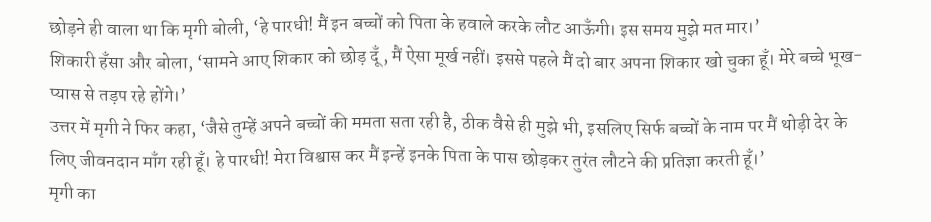छोड़ने ही वाला था कि मृगी बोली, ‘हे पारधी! मैं इन बच्चों को पिता के हवाले करके लौट आऊँगी। इस समय मुझे मत मार।’
शिकारी हँसा और बोला, ‘सामने आए शिकार को छोड़ दूँ, मैं ऐसा मूर्ख नहीं। इससे पहले मैं दो बार अपना शिकार खो चुका हूँ। मेरे बच्चे भूख-प्यास से तड़प रहे होंगे।’
उत्तर में मृगी ने फिर कहा, ‘जैसे तुम्हें अपने बच्चों की ममता सता रही है, ठीक वैसे ही मुझे भी, इसलिए सिर्फ बच्चों के नाम पर मैं थोड़ी देर के लिए जीवनदान माँग रही हूँ। हे पारधी! मेरा विश्वास कर मैं इन्हें इनके पिता के पास छोड़कर तुरंत लौटने की प्रतिज्ञा करती हूँ।’
मृगी का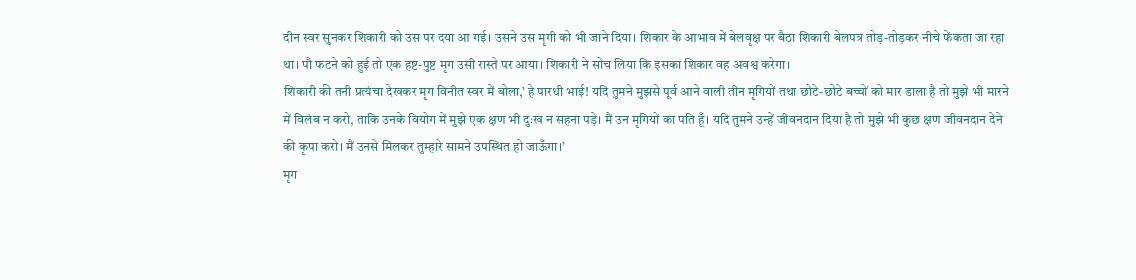दीन स्वर सुनकर शिकारी को उस पर दया आ गई। उसने उस मृगी को भी जाने दिया। शिकार के आभाव में बेलवृक्ष पर बैठा शिकारी बेलपत्र तोड़-तोड़कर नीचे फेंकता जा रहा था। पौ फटने को हुई तो एक हष्ट-पुष्ट मृग उसी रास्ते पर आया। शिकारी ने सोच लिया कि इसका शिकार वह अवश्व करेगा।
शिकारी की तनी प्रत्यंचा देखकर मृग विनीत स्वर में बोला,’ हे पारधी भाई! यदि तुमने मुझसे पूर्व आने वाली तीन मृगियों तथा छोटे-छोटे बच्चों को मार डाला है तो मुझे भी मारने में विलंब न करो, ताकि उनके वियोग में मुझे एक क्षण भी दुःख न सहना पड़े। मैं उन मृगियों का पति हूँ। यदि तुमने उन्हें जीवनदान दिया है तो मुझे भी कुछ क्षण जीवनदान देने की कृपा करो। मैं उनसे मिलकर तुम्हारे सामने उपस्थित हो जाऊँगा।’
मृग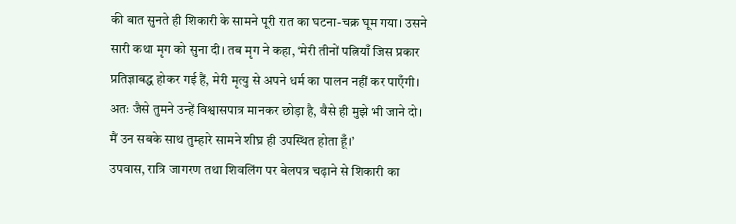की बात सुनते ही शिकारी के सामने पूरी रात का घटना-चक्र घूम गया। उसने सारी कथा मृग को सुना दी। तब मृग ने कहा, ‘मेरी तीनों पत्नियाँ जिस प्रकार प्रतिज्ञाबद्ध होकर गई हैं, मेरी मृत्यु से अपने धर्म का पालन नहीं कर पाएँगी। अतः जैसे तुमने उन्हें विश्वासपात्र मानकर छोड़ा है, वैसे ही मुझे भी जाने दो। मैं उन सबके साथ तुम्हारे सामने शीघ्र ही उपस्थित होता हूँ।’
उपवास, रात्रि जागरण तथा शिवलिंग पर बेलपत्र चढ़ाने से शिकारी का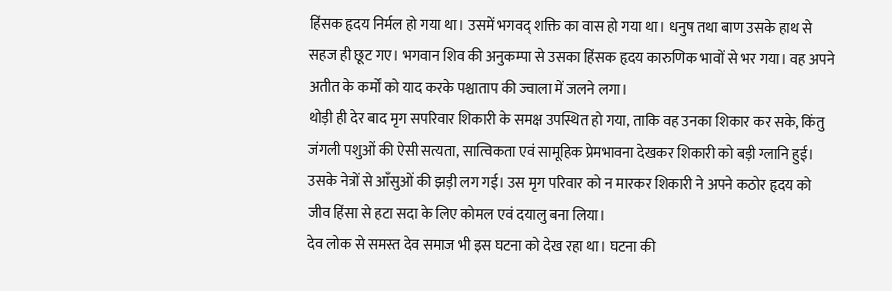हिंसक हृदय निर्मल हो गया था। उसमें भगवद् शक्ति का वास हो गया था। धनुष तथा बाण उसके हाथ से सहज ही छूट गए। भगवान शिव की अनुकम्पा से उसका हिंसक हृदय कारुणिक भावों से भर गया। वह अपने अतीत के कर्मों को याद करके पश्चाताप की ज्वाला में जलने लगा।
थोड़ी ही देर बाद मृग सपरिवार शिकारी के समक्ष उपस्थित हो गया, ताकि वह उनका शिकार कर सके, किंतु जंगली पशुओं की ऐसी सत्यता, सात्विकता एवं सामूहिक प्रेमभावना देखकर शिकारी को बड़ी ग्लानि हुई। उसके नेत्रों से आँसुओं की झड़ी लग गई। उस मृग परिवार को न मारकर शिकारी ने अपने कठोर हृदय को जीव हिंसा से हटा सदा के लिए कोमल एवं दयालु बना लिया।
देव लोक से समस्त देव समाज भी इस घटना को देख रहा था। घटना की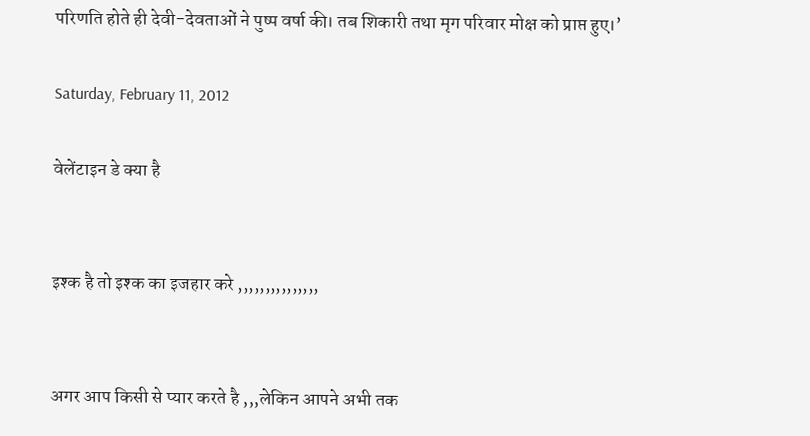परिणति होते ही देवी-देवताओं ने पुष्प वर्षा की। तब शिकारी तथा मृग परिवार मोक्ष को प्राप्त हुए।’

Saturday, February 11, 2012

वेलेंटाइन डे क्या है


इश्क है तो इश्क का इजहार करे ,,,,,,,,,,,,,,,


अगर आप किसी से प्यार करते है ,,,लेकिन आपने अभी तक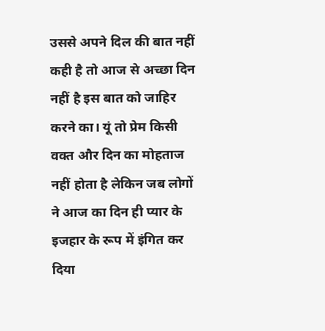उससे अपने दिल की बात नहीं कही है तो आज से अच्छा दिन नहीं है इस बात को जाहिर करने का। यूं तो प्रेम किसी वक्त और दिन का मोहताज नहीं होता है लेकिन जब लोगों ने आज का दिन ही प्यार के इजहार के रूप में इंगित कर दिया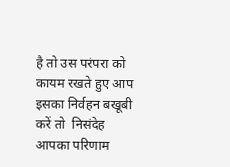है तो उस परंपरा को कायम रखते हुए आप इसका निर्वहन बखूबी करें तो  निसंदेह आपका परिणाम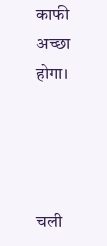काफी अच्छा होगा।




चली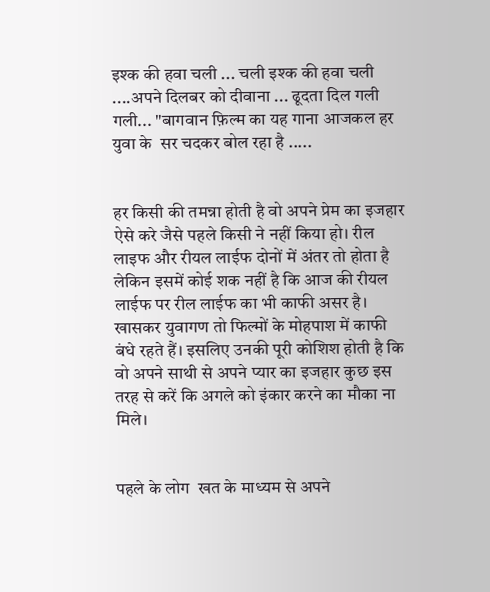इश्क की हवा चली ... चली इश्क की हवा चली ....अपने दिलबर को दीवाना ... ढूदता दिल गली गली... "बागवान फ़िल्म का यह गाना आजकल हर युवा के  सर चदकर बोल रहा है .....


हर किसी की तमन्ना होती है वो अपने प्रेम का इजहार ऐसे करे जैसे पहले किसी ने नहीं किया हो। रील लाइफ और रीयल लाईफ दोनों में अंतर तो होता है लेकिन इसमें कोई शक नहीं है कि आज की रीयल लाईफ पर रील लाईफ का भी काफी असर है। खासकर युवागण तो फिल्मों के मोहपाश में काफी बंधे रहते हैं। इसलिए उनकी पूरी कोशिश होती है कि वो अपने साथी से अपने प्यार का इजहार कुछ इस तरह से करें कि अगले को इंकार करने का मौका ना मिले।


पहले के लोग  खत के माध्यम से अपने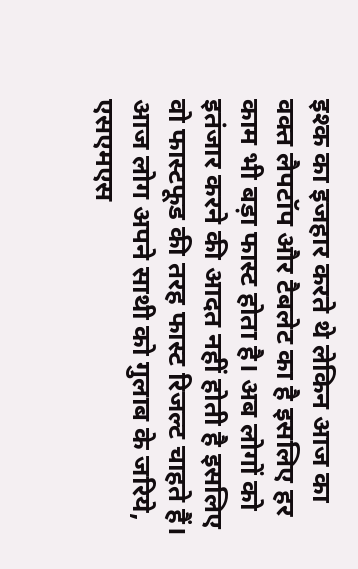इश्क का इजहार करते थे लेकिन आज का वक्त लैपटॉप और टैबलेट का है इसलिए हर काम भी बड़ा फास्ट होता है। अब लोगों को इतंजार करने की आदत नहीं होती है इसलिए वो फास्टफूड की तरह फास्ट रिजल्ट चाहते हैं। आज लोग अपने साथी को गुलाब के जरिये, एसएमएस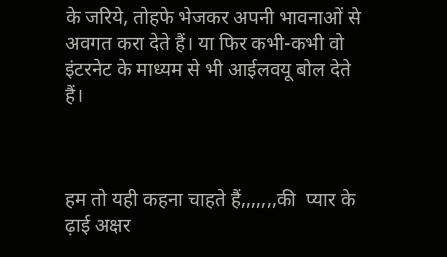के जरिये, तोहफे भेजकर अपनी भावनाओं से अवगत करा देते हैं। या फिर कभी-कभी वो इंटरनेट के माध्यम से भी आईलवयू बोल देते हैं।



हम तो यही कहना चाहते हैं,,,,,,,की  प्यार के ढ़ाई अक्षर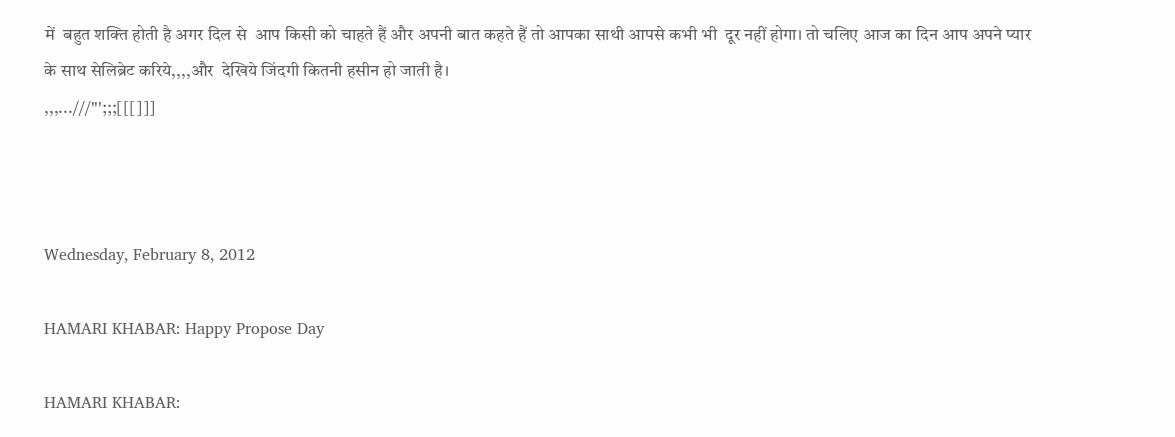में  बहुत शक्ति होती है अगर दिल से  आप किसी को चाहते हैं और अपनी बात कहते हैं तो आपका साथी आपसे कभी भी  दूर नहीं होगा। तो चलिए आज का दिन आप अपने प्यार के साथ सेलिब्रेट करिये,,,,और  देखिये जिंदगी कितनी हसीन हो जाती है।
,,,...///''';;;[[[]]]



Wednesday, February 8, 2012

HAMARI KHABAR: Happy Propose Day

HAMARI KHABAR: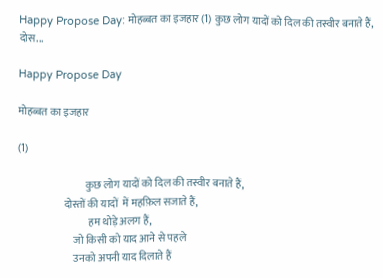Happy Propose Day: मोहब्बत का इजहार (1) कुछ लोग यादों को दिल की तस्वीर बनाते हैं, दोस...

Happy Propose Day

मोहब्बत का इजहार

(1)

                                कुछ लोग यादों को दिल की तस्वीर बनाते हैं,
                      दोस्तों की यादों  में महफ़िल सजाते हैं,
                                  हम थोड़े अलग हैं,
                           जो किसी को याद आने से पहले
                           उनको अपनी याद दिलाते हैं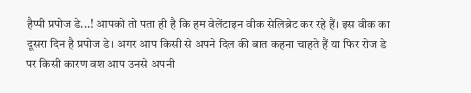हैप्पी प्रपोज डे...! आपको तो पता ही है कि हम वेलेंटाइन वीक सेलिब्रेट कर रहे हैं। इस वीक का दूसरा दिन है प्रपोज डे। अगर आप किसी से अपने दिल की बात कहना चाहते हैं या फिर रोज डे पर किसी कारण वश आप उनसे अपनी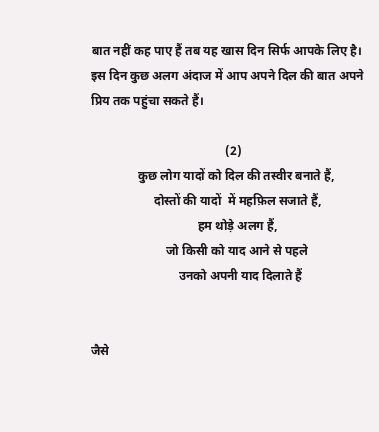बात नहीं कह पाए हैं तब यह खास दिन सिर्फ आपके लिए है। इस दिन कुछ अलग अंदाज में आप अपने दिल की बात अपने प्रिय तक पहुंचा सकते हैं।

                                           (2)
               कुछ लोग यादों को दिल की तस्वीर बनाते हैं,
                    दोस्तों की यादों  में महफ़िल सजाते हैं,
                                  हम थोड़े अलग हैं,
                        जो किसी को याद आने से पहले
                            उनको अपनी याद दिलाते हैं


जैसे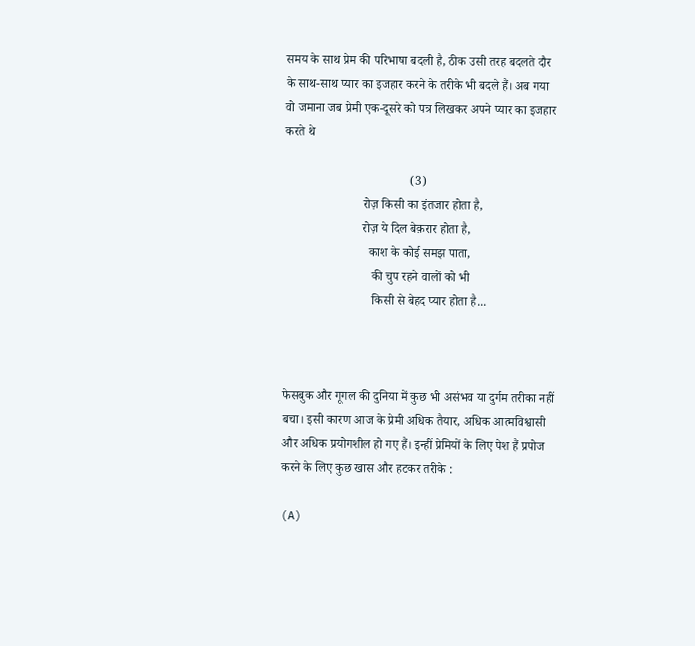समय के साथ प्रेम की परिभाषा बदली है, ठीक उसी तरह बदलते दौर के साथ-साथ प्यार का इजहार करने के तरीके भी बदले हैं। अब गया वो जमाना जब प्रेमी एक-दूसरे को पत्र लिखकर अपने प्यार का इजहार करते थे

                                        (3)
                         रोज़ किसी का इंतजार होता है,
                         रोज़ ये दिल बेक़रार होता है,
                           काश के कोई समझ पाता,
                            की चुप रहने वालों को भी
                            किसी से बेहद प्यार होता है...



फेसबुक और गूगल की दुनिया में कुछ भी असंभव या दुर्गम तरीका नहीं बचा। इसी कारण आज के प्रेमी अधिक तैयार, अधिक आत्मविश्वासी और अधिक प्रयोगशील हो गए हैं। इन्हीं प्रेमियों के लिए पेश हैं प्रपोज करने के लिए कुछ खास और हटकर तरीके :

(A)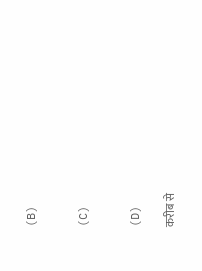(B)


(C)


(D)

करीब से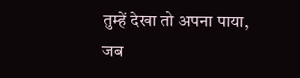तुम्हें देखा तो अपना पाया,
जब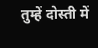तुम्हें दोस्ती में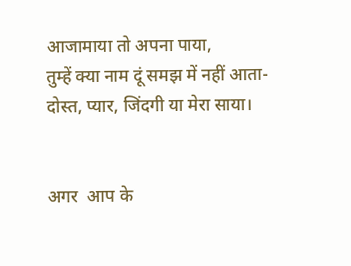आजामाया तो अपना पाया,
तुम्हें क्या नाम दूं समझ में नहीं आता-
दोस्त, प्यार, जिंदगी या मेरा साया।


अगर  आप के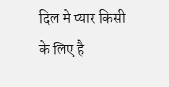दिल मे प्यार किसी के लिए है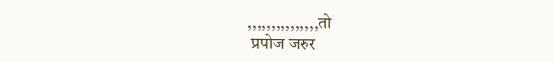,,,,,,,,,,,,,,,तो
 प्रपोज जरुर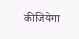कीजियेगा